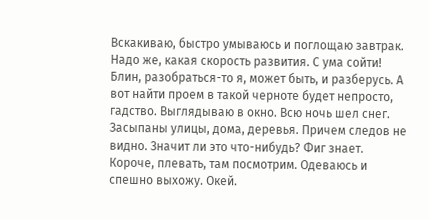Вскакиваю, быстро умываюсь и поглощаю завтрак. Надо же, какая скорость развития. С ума сойти! Блин, разобраться-то я, может быть, и разберусь. А вот найти проем в такой черноте будет непросто, гадство. Выглядываю в окно. Всю ночь шел снег. Засыпаны улицы, дома, деревья. Причем следов не видно. Значит ли это что-нибудь? Фиг знает. Короче, плевать, там посмотрим. Одеваюсь и спешно выхожу. Окей.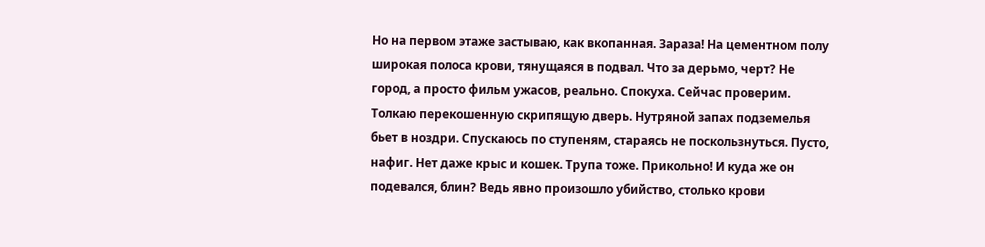Но на первом этаже застываю, как вкопанная. Зараза! На цементном полу широкая полоса крови, тянущаяся в подвал. Что за дерьмо, черт? Не город, а просто фильм ужасов, реально. Спокуха. Сейчас проверим. Толкаю перекошенную скрипящую дверь. Нутряной запах подземелья бьет в ноздри. Спускаюсь по ступеням, стараясь не поскользнуться. Пусто, нафиг. Нет даже крыс и кошек. Трупа тоже. Прикольно! И куда же он подевался, блин? Ведь явно произошло убийство, столько крови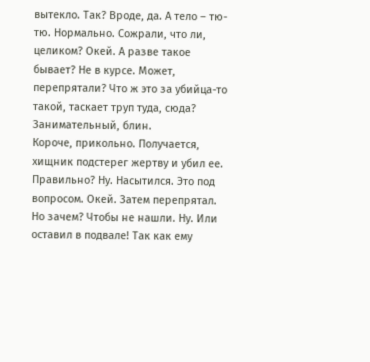вытекло. Так? Вроде, да. А тело – тю-тю. Нормально. Сожрали, что ли, целиком? Окей. А разве такое бывает? Не в курсе. Может, перепрятали? Что ж это за убийца-то такой, таскает труп туда, сюда? Занимательный, блин.
Короче, прикольно. Получается, хищник подстерег жертву и убил ее. Правильно? Ну. Насытился. Это под вопросом. Окей. Затем перепрятал. Но зачем? Чтобы не нашли. Ну. Или оставил в подвале! Так как ему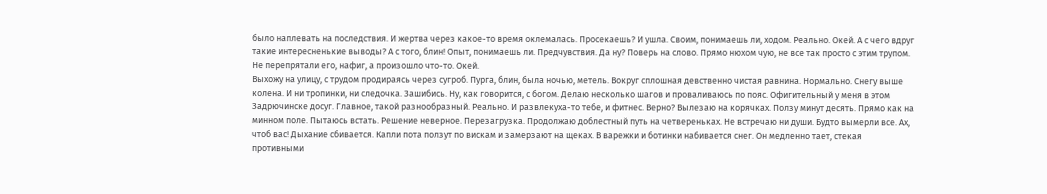было наплевать на последствия. И жертва через какое-то время оклемалась. Просекаешь? И ушла. Своим, понимаешь ли, ходом. Реально. Окей. А с чего вдруг такие интересненькие выводы? А с того, блин! Опыт, понимаешь ли. Предчувствия. Да ну? Поверь на слово. Прямо нюхом чую, не все так просто с этим трупом. Не перепрятали его, нафиг, а произошло что-то. Окей.
Выхожу на улицу, с трудом продираясь через сугроб. Пурга, блин, была ночью, метель. Вокруг сплошная девственно чистая равнина. Нормально. Снегу выше колена. И ни тропинки, ни следочка. Зашибись. Ну, как говорится, с богом. Делаю несколько шагов и проваливаюсь по пояс. Офигительный у меня в этом Задрючинске досуг. Главное, такой разнообразный. Реально. И развлекуха-то тебе, и фитнес. Верно? Вылезаю на корячках. Ползу минут десять. Прямо как на минном поле. Пытаюсь встать. Решение неверное. Перезагрузка. Продолжаю доблестный путь на четвереньках. Не встречаю ни души. Будто вымерли все. Ах, чтоб вас! Дыхание сбивается. Капли пота ползут по вискам и замерзают на щеках. В варежки и ботинки набивается снег. Он медленно тает, стекая противными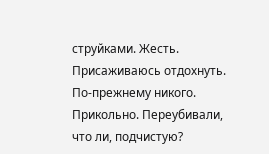струйками. Жесть. Присаживаюсь отдохнуть. По-прежнему никого. Прикольно. Переубивали, что ли, подчистую?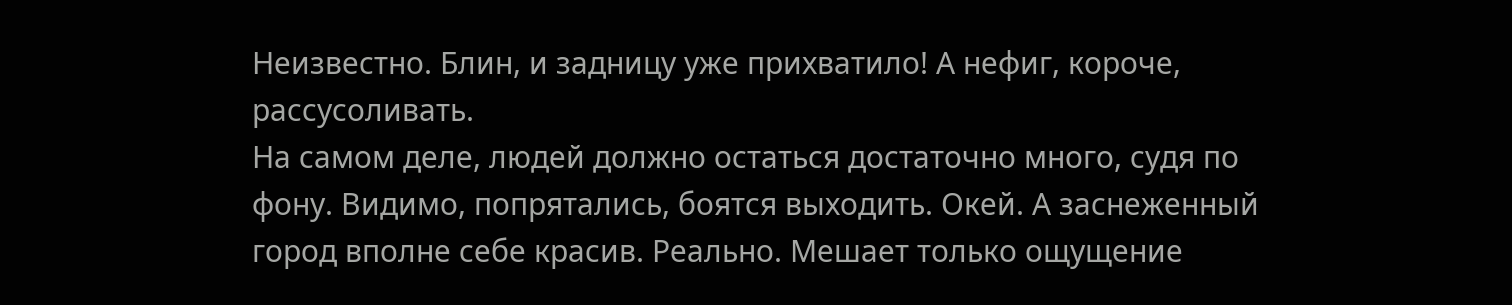Неизвестно. Блин, и задницу уже прихватило! А нефиг, короче, рассусоливать.
На самом деле, людей должно остаться достаточно много, судя по фону. Видимо, попрятались, боятся выходить. Окей. А заснеженный город вполне себе красив. Реально. Мешает только ощущение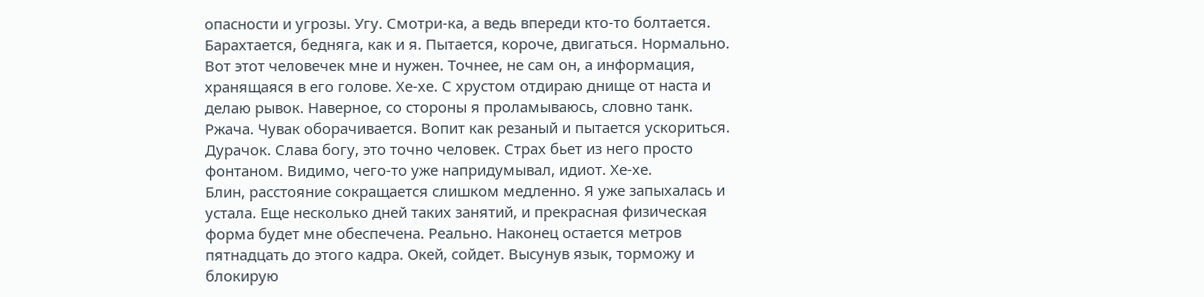опасности и угрозы. Угу. Смотри-ка, а ведь впереди кто-то болтается. Барахтается, бедняга, как и я. Пытается, короче, двигаться. Нормально. Вот этот человечек мне и нужен. Точнее, не сам он, а информация, хранящаяся в его голове. Хе-хе. С хрустом отдираю днище от наста и делаю рывок. Наверное, со стороны я проламываюсь, словно танк. Ржача. Чувак оборачивается. Вопит как резаный и пытается ускориться. Дурачок. Слава богу, это точно человек. Страх бьет из него просто фонтаном. Видимо, чего-то уже напридумывал, идиот. Хе-хе.
Блин, расстояние сокращается слишком медленно. Я уже запыхалась и устала. Еще несколько дней таких занятий, и прекрасная физическая форма будет мне обеспечена. Реально. Наконец остается метров пятнадцать до этого кадра. Окей, сойдет. Высунув язык, торможу и блокирую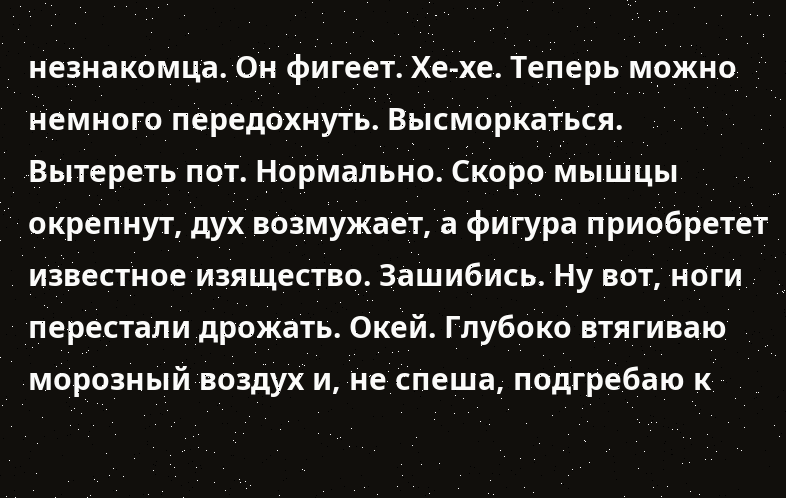незнакомца. Он фигеет. Хе-хе. Теперь можно немного передохнуть. Высморкаться. Вытереть пот. Нормально. Скоро мышцы окрепнут, дух возмужает, а фигура приобретет известное изящество. Зашибись. Ну вот, ноги перестали дрожать. Окей. Глубоко втягиваю морозный воздух и, не спеша, подгребаю к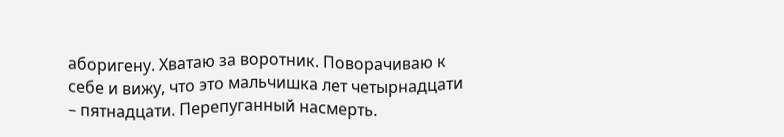аборигену. Хватаю за воротник. Поворачиваю к себе и вижу, что это мальчишка лет четырнадцати – пятнадцати. Перепуганный насмерть.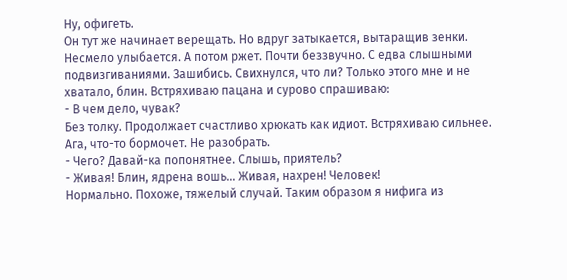Ну, офигеть.
Он тут же начинает верещать. Но вдруг затыкается, вытаращив зенки. Несмело улыбается. А потом ржет. Почти беззвучно. С едва слышными подвизгиваниями. Зашибись. Свихнулся, что ли? Только этого мне и не хватало, блин. Встряхиваю пацана и сурово спрашиваю:
- В чем дело, чувак?
Без толку. Продолжает счастливо хрюкать как идиот. Встряхиваю сильнее. Ага, что-то бормочет. Не разобрать.
- Чего? Давай-ка попонятнее. Слышь, приятель?
- Живая! Блин, ядрена вошь… Живая, нахрен! Человек!
Нормально. Похоже, тяжелый случай. Таким образом я нифига из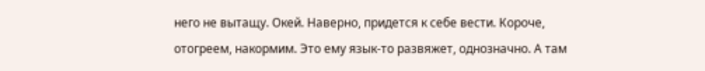него не вытащу. Окей. Наверно, придется к себе вести. Короче, отогреем, накормим. Это ему язык-то развяжет, однозначно. А там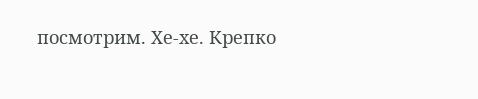посмотрим. Хе-хе. Крепко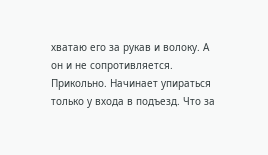хватаю его за рукав и волоку. А он и не сопротивляется. Прикольно. Начинает упираться только у входа в подъезд. Что за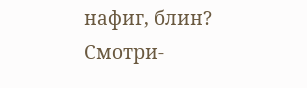нафиг, блин? Смотри-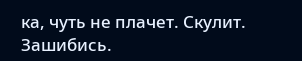ка, чуть не плачет. Скулит. Зашибись.